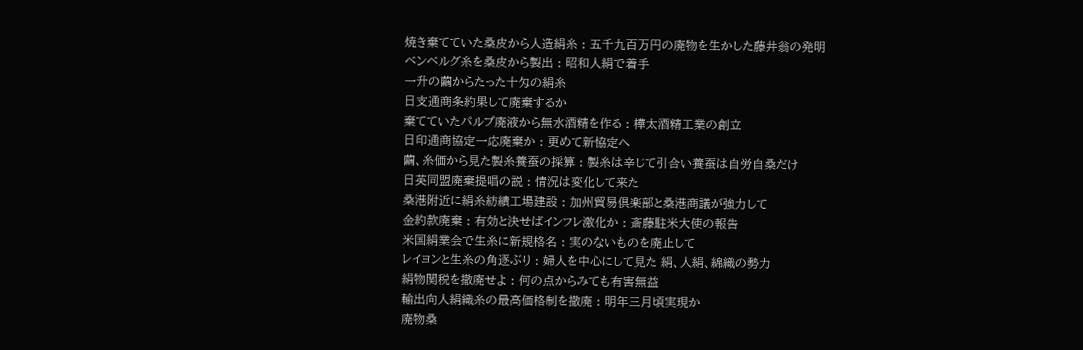焼き棄てていた桑皮から人造絹糸 : 五千九百万円の廃物を生かした藤井翁の発明
ベンベルグ糸を桑皮から製出 : 昭和人絹で着手
一升の繭からたった十匁の絹糸
日支通商条約果して廃棄するか
棄てていたパルプ廃液から無水酒精を作る : 樺太酒精工業の創立
日印通商協定一応廃棄か : 更めて新恊定へ
繭、糸価から見た製糸養蚕の採算 : 製糸は辛じて引合い養蚕は自労自桑だけ
日英同盟廃棄提唱の説 : 情況は変化して来た
桑港附近に絹糸紡績工場建設 : 加州貿易倶楽部と桑港商議が強力して
金約款廃棄 : 有効と決せばインフレ激化か : 斎藤駐米大使の報告
米国絹業会で生糸に新規格名 : 実のないものを廃止して
レイヨンと生糸の角逐ぶり : 婦人を中心にして見た 絹、人絹、綿織の勢力
絹物関税を撤廃せよ : 何の点からみても有害無益
輸出向人絹織糸の最高価格制を撤廃 : 明年三月頃実現か
廃物桑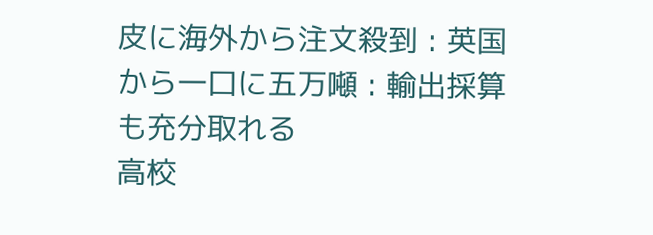皮に海外から注文殺到 : 英国から一口に五万噸 : 輸出採算も充分取れる
高校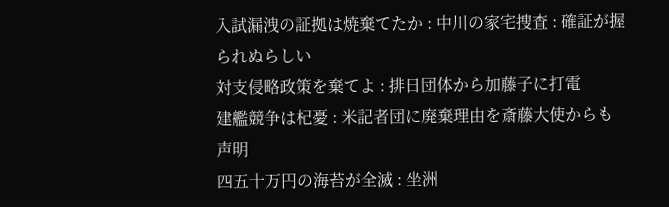入試漏洩の証拠は焼棄てたか : 中川の家宅捜査 : 確証が握られぬらしい
対支侵略政策を棄てよ : 排日団体から加藤子に打電
建艦競争は杞憂 : 米記者団に廃棄理由を斎藤大使からも声明
四五十万円の海苔が全滅 : 坐洲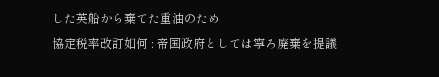した英船から棄てた重油のため
協定税率改訂如何 : 帝国政府としては寧ろ廃棄を提議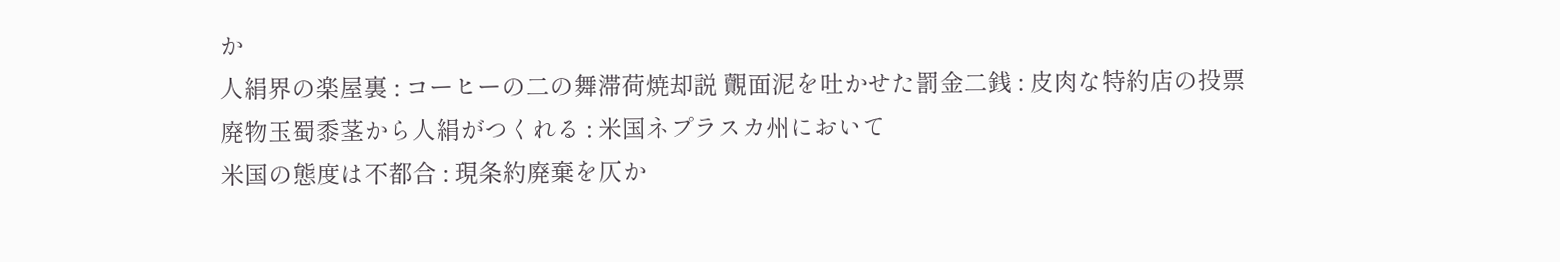か
人絹界の楽屋裏 : コーヒーの二の舞滞荷焼却説 覿面泥を吐かせた罰金二銭 : 皮肉な特約店の投票
廃物玉蜀黍茎から人絹がつくれる : 米国ネプラスカ州において
米国の態度は不都合 : 現条約廃棄を仄か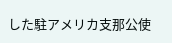した駐アメリカ支那公使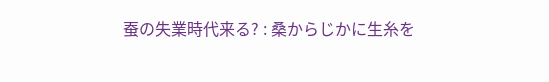蚕の失業時代来る? : 桑からじかに生糸を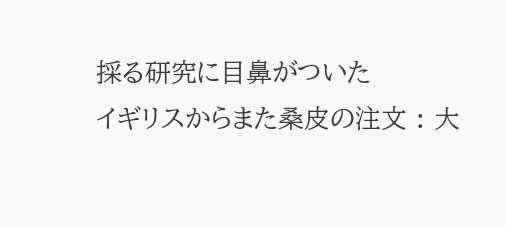採る研究に目鼻がついた
イギリスからまた桑皮の注文 : 大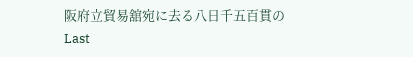阪府立貿易舘宛に去る八日千五百貫の
Last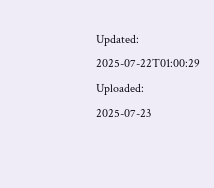Updated: 2025-07-22T01:00:29
Uploaded: 2025-07-23